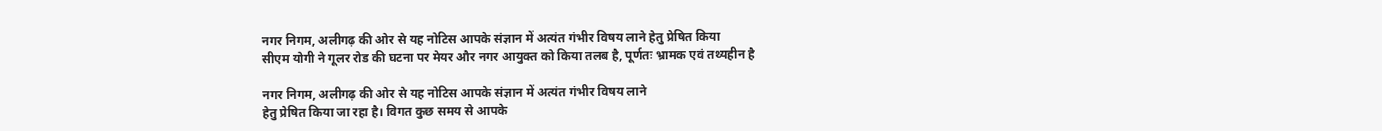नगर निगम, अलीगढ़ की ओर से यह नोटिस आपके संज्ञान में अत्यंत गंभीर विषय लाने हेतु प्रेषित किया
सीएम योगी ने गूलर रोड की घटना पर मेयर और नगर आयुक्त को किया तलब है, पूर्णतः भ्रामक एवं तथ्यहीन है

नगर निगम, अलीगढ़ की ओर से यह नोटिस आपके संज्ञान में अत्यंत गंभीर विषय लाने
हेतु प्रेषित किया जा रहा है। विगत कुछ समय से आपके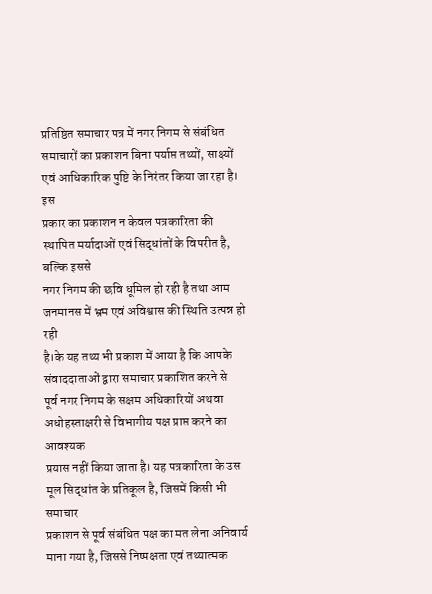प्रतिष्ठित समाचार पत्र में नगर निगम से संबंधित
समाचारों का प्रकाशन बिना पर्याप्त तथ्यों, साक्ष्यों एवं आधिकारिक पुष्टि के निरंतर किया जा रहा है। इस
प्रकार का प्रकाशन न केवल पत्रकारिता की स्थापित मर्यादाओं एवं सिद्धांतों के विपरीत है, बल्कि इससे
नगर निगम की छवि धूमिल हो रही है तथा आम जनमानस में भ्रम एवं अविश्वास की स्थिति उत्पन्न हो रही
है।के यह तथ्य भी प्रकाश में आया है कि आपके संवाददाताओं द्वारा समाचार प्रकाशित करने से
पूर्व नगर निगम के सक्षम अधिकारियों अथवा अधोहस्ताक्षरी से विभागीय पक्ष प्राप्त करने का आवश्यक
प्रयास नहीं किया जाता है। यह पत्रकारिता के उस मूल सिद्धांत के प्रतिकूल है, जिसमें किसी भी समाचार
प्रकाशन से पूर्व संबंधित पक्ष का मत लेना अनिवार्य माना गया है, जिससे निष्पक्षता एवं तथ्यात्मक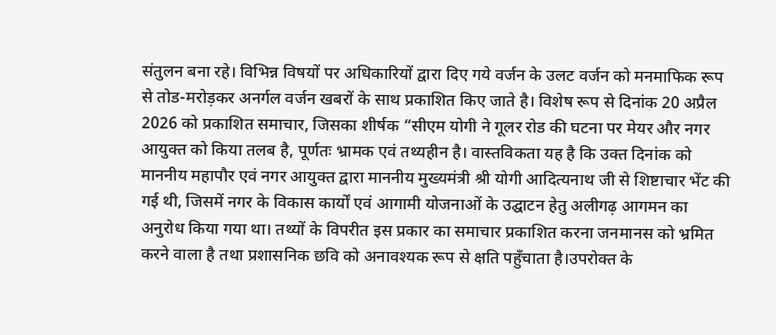संतुलन बना रहे। विभिन्न विषयों पर अधिकारियों द्वारा दिए गये वर्जन के उलट वर्जन को मनमाफिक रूप
से तोड-मरोड़कर अनर्गल वर्जन खबरों के साथ प्रकाशित किए जाते है। विशेष रूप से दिनांक 20 अप्रैल
2026 को प्रकाशित समाचार, जिसका शीर्षक “सीएम योगी ने गूलर रोड की घटना पर मेयर और नगर
आयुक्त को किया तलब है, पूर्णतः भ्रामक एवं तथ्यहीन है। वास्तविकता यह है कि उक्त दिनांक को
माननीय महापौर एवं नगर आयुक्त द्वारा माननीय मुख्यमंत्री श्री योगी आदित्यनाथ जी से शिष्टाचार भेंट की
गई थी, जिसमें नगर के विकास कार्यों एवं आगामी योजनाओं के उद्घाटन हेतु अलीगढ़ आगमन का
अनुरोध किया गया था। तथ्यों के विपरीत इस प्रकार का समाचार प्रकाशित करना जनमानस को भ्रमित
करने वाला है तथा प्रशासनिक छवि को अनावश्यक रूप से क्षति पहुँचाता है।उपरोक्त के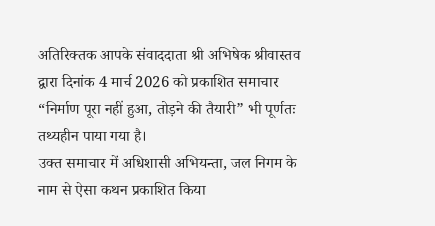अतिरिक्तक आपके संवाददाता श्री अभिषेक श्रीवास्तव द्वारा दिनांक 4 मार्च 2026 को प्रकाशित समाचार “निर्माण पूरा नहीं हुआ, तोड़ने की तैयारी” भी पूर्णतः तथ्यहीन पाया गया है।
उक्त समाचार में अधिशासी अभियन्ता, जल निगम के नाम से ऐसा कथन प्रकाशित किया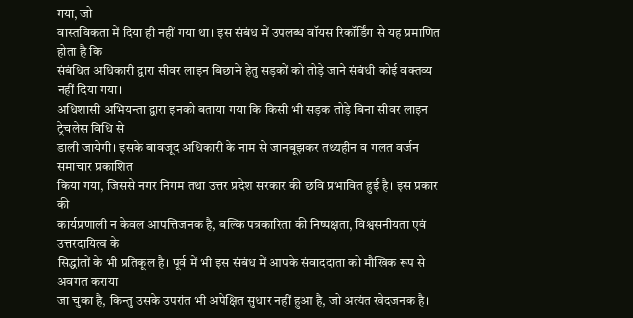गया, जो
वास्तविकता में दिया ही नहीं गया था। इस संबंध में उपलब्ध वॉयस रिकॉर्डिंग से यह प्रमाणित होता है कि
संबंधित अधिकारी द्वारा सीवर लाइन बिछाने हेतु सड़कों को तोड़े जाने संबंधी कोई वक्तव्य नहीं दिया गया।
अधिशासी अभियन्ता द्वारा इनको बताया गया कि किसी भी सड़क तोड़े बिना सीवर लाइन ट्रेचलेस विधि से
डाली जायेगी। इसके बावजूद अधिकारी के नाम से जानबूझकर तथ्यहीन व गलत वर्जन समाचार प्रकाशित
किया गया, जिससे नगर निगम तथा उत्तर प्रदेश सरकार की छवि प्रभावित हुई है। इस प्रकार की
कार्यप्रणाली न केवल आपत्तिजनक है, बल्कि पत्रकारिता की निष्पक्षता, विश्वसनीयता एवं उत्तरदायित्व के
सिद्धांतों के भी प्रतिकूल है। पूर्व में भी इस संबंध में आपके संवाददाता को मौखिक रूप से अवगत कराया
जा चुका है, किन्तु उसके उपरांत भी अपेक्षित सुधार नहीं हुआ है, जो अत्यंत खेदजनक है।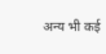अन्य भी कई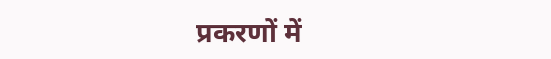प्रकरणों में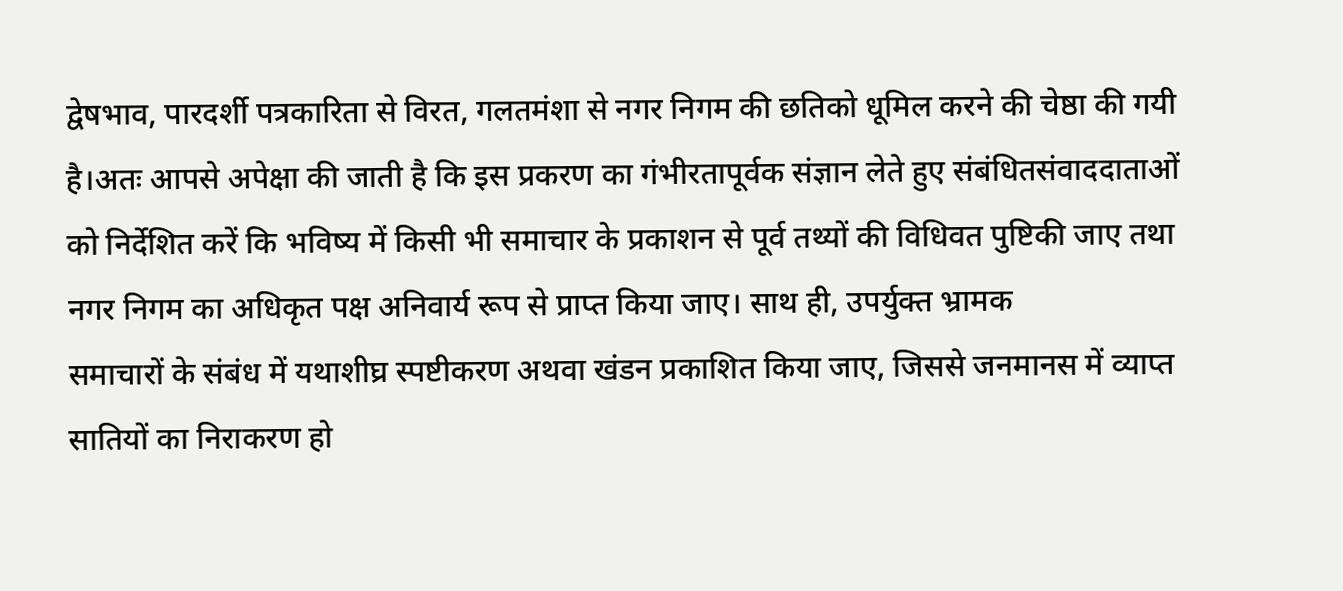द्वेषभाव, पारदर्शी पत्रकारिता से विरत, गलतमंशा से नगर निगम की छतिको धूमिल करने की चेष्ठा की गयी है।अतः आपसे अपेक्षा की जाती है कि इस प्रकरण का गंभीरतापूर्वक संज्ञान लेते हुए संबंधितसंवाददाताओं को निर्देशित करें कि भविष्य में किसी भी समाचार के प्रकाशन से पूर्व तथ्यों की विधिवत पुष्टिकी जाए तथा नगर निगम का अधिकृत पक्ष अनिवार्य रूप से प्राप्त किया जाए। साथ ही, उपर्युक्त भ्रामक
समाचारों के संबंध में यथाशीघ्र स्पष्टीकरण अथवा खंडन प्रकाशित किया जाए, जिससे जनमानस में व्याप्त
सातियों का निराकरण हो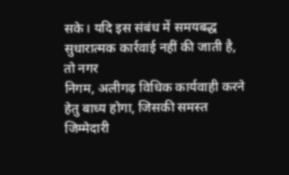सके। यदि इस संबंध में समयबद्ध सुधारात्मक कार्रवाई नहीं की जाती है, तो नगर
निगम, अलीगढ़ विधिक कार्यवाही करने हेतु बाध्य होगा, जिसकी समस्त जिम्मेदारी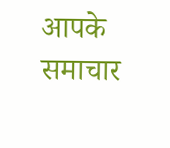आपके समाचार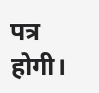पत्र
होगी।